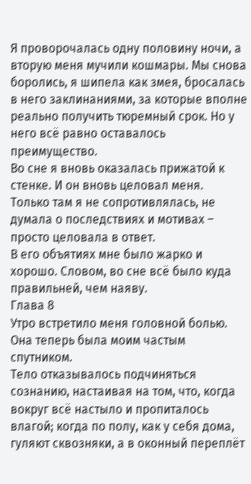Я проворочалась одну половину ночи, а вторую меня мучили кошмары. Мы снова боролись, я шипела как змея, бросалась в него заклинаниями, за которые вполне реально получить тюремный срок. Но у него всё равно оставалось преимущество.
Во сне я вновь оказалась прижатой к стенке. И он вновь целовал меня.
Только там я не сопротивлялась, не думала о последствиях и мотивах – просто целовала в ответ.
В его объятиях мне было жарко и хорошо. Словом, во сне всё было куда правильней, чем наяву.
Глава 8
Утро встретило меня головной болью. Она теперь была моим частым спутником.
Тело отказывалось подчиняться сознанию, настаивая на том, что, когда вокруг всё настыло и пропиталось влагой; когда по полу, как у себя дома, гуляют сквозняки, а в оконный переплёт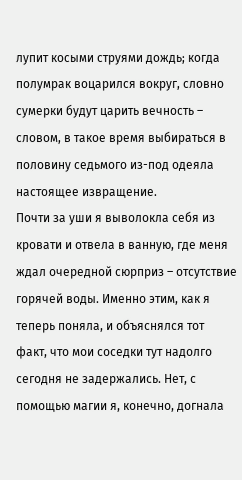лупит косыми струями дождь; когда полумрак воцарился вокруг, словно сумерки будут царить вечность – словом, в такое время выбираться в половину седьмого из-под одеяла настоящее извращение.
Почти за уши я выволокла себя из кровати и отвела в ванную, где меня ждал очередной сюрприз – отсутствие горячей воды. Именно этим, как я теперь поняла, и объяснялся тот факт, что мои соседки тут надолго сегодня не задержались. Нет, с помощью магии я, конечно, догнала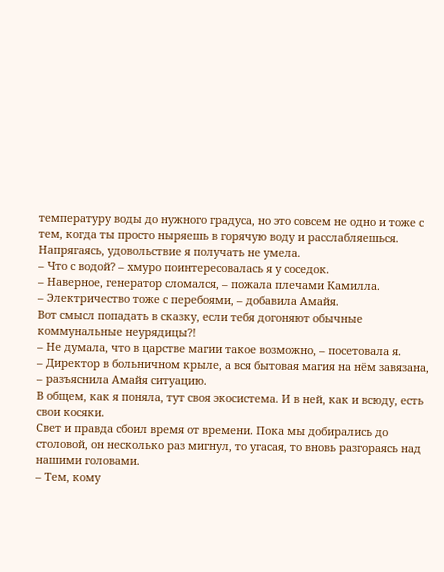температуру воды до нужного градуса, но это совсем не одно и тоже с тем, когда ты просто ныряешь в горячую воду и расслабляешься.
Напрягаясь, удовольствие я получать не умела.
– Что с водой? – хмуро поинтересовалась я у соседок.
– Наверное, генератор сломался, – пожала плечами Камилла.
– Электричество тоже с перебоями, – добавила Амайя.
Вот смысл попадать в сказку, если тебя догоняют обычные коммунальные неурядицы?!
– Не думала, что в царстве магии такое возможно, – посетовала я.
– Директор в больничном крыле, а вся бытовая магия на нём завязана, – разъяснила Амайя ситуацию.
В общем, как я поняла, тут своя экосистема. И в ней, как и всюду, есть свои косяки.
Свет и правда сбоил время от времени. Пока мы добирались до столовой, он несколько раз мигнул, то угасая, то вновь разгораясь над нашими головами.
– Тем, кому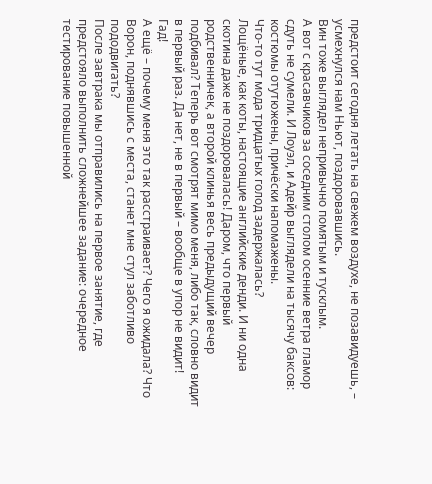предстоит сегодня летать на свежем воздухе, не позавидуешь, – усмехнулся нам Ньют, поздоровавшись.
Вин тоже выглядел непривычно помятым и тусклым.
А вот с красавчиков за соседним столом осенние ветра гламор сдуть не сумели. И Лоуэл, и Адейр выглядели на тысячу баксов: костюмы отутюжены, причёски напомажены.
Что-то тут мода тридцатых голод задержалась?
Лощёные, как коты, настоящие английские денди. И ни одна скотина даже не поздоровалась! Даром, что первый родственничек, а второй клинья весь предыдущий вечер подбивал? Теперь вот смотрят мимо меня, либо так, словно видит в первый раз. Да нет, не в первый – вообще в упор не видит!
Гад!
А ещё – почему меня это так расстраивает? Чего я ожидала? Что Ворон, поднявшись с места, станет мне стул заботливо пододвигать?
После завтрака мы отправились на первое занятие, где предстояло выполнить сложнейшее задание: очередное тестирование повышенной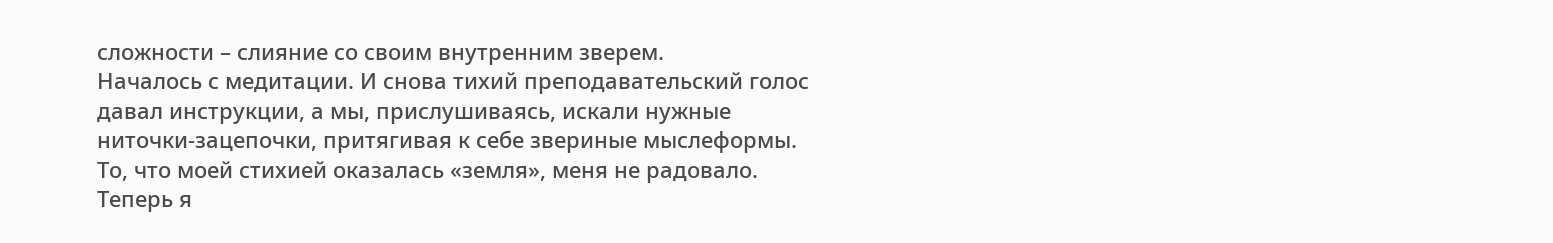сложности – слияние со своим внутренним зверем.
Началось с медитации. И снова тихий преподавательский голос давал инструкции, а мы, прислушиваясь, искали нужные ниточки-зацепочки, притягивая к себе звериные мыслеформы.
То, что моей стихией оказалась «земля», меня не радовало. Теперь я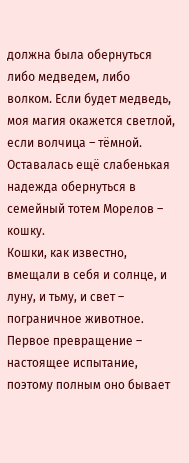должна была обернуться либо медведем, либо волком. Если будет медведь, моя магия окажется светлой, если волчица – тёмной. Оставалась ещё слабенькая надежда обернуться в семейный тотем Морелов – кошку.
Кошки, как известно, вмещали в себя и солнце, и луну, и тьму, и свет – пограничное животное.
Первое превращение – настоящее испытание, поэтому полным оно бывает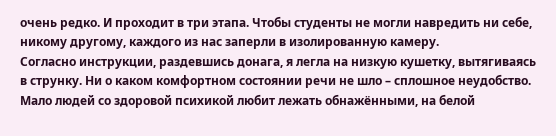очень редко. И проходит в три этапа. Чтобы студенты не могли навредить ни себе, никому другому, каждого из нас заперли в изолированную камеру.
Согласно инструкции, раздевшись донага, я легла на низкую кушетку, вытягиваясь в струнку. Ни о каком комфортном состоянии речи не шло – сплошное неудобство.
Мало людей со здоровой психикой любит лежать обнажёнными, на белой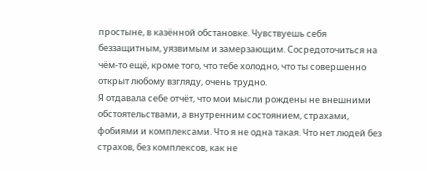простыне, в казённой обстановке. Чувствуешь себя беззащитным, уязвимым и замерзающим. Сосредоточиться на чём-то ещё, кроме того, что тебе холодно, что ты совершенно открыт любому взгляду, очень трудно.
Я отдавала себе отчёт, что мои мысли рождены не внешними обстоятельствами, а внутренним состоянием, страхами, фобиями и комплексами. Что я не одна такая. Что нет людей без страхов, без комплексов, как не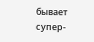бывает супер-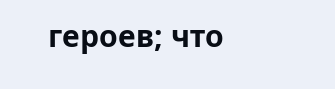героев; что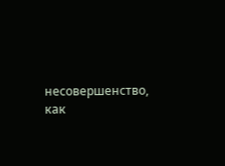несовершенство, как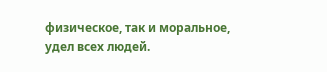физическое, так и моральное, удел всех людей.